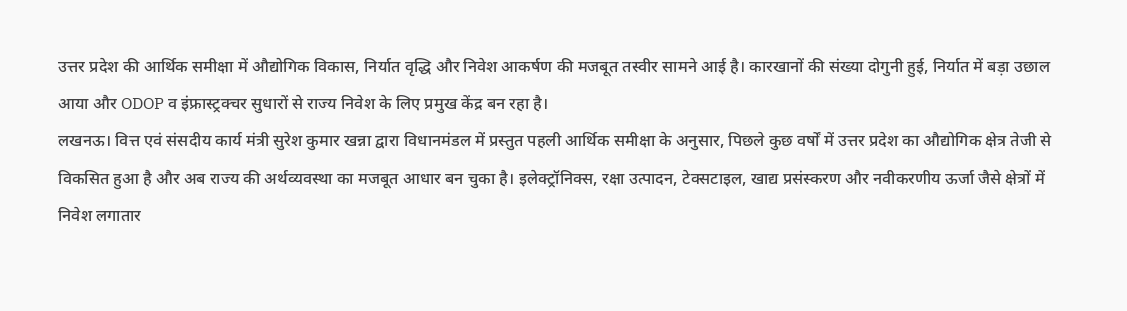उत्तर प्रदेश की आर्थिक समीक्षा में औद्योगिक विकास, निर्यात वृद्धि और निवेश आकर्षण की मजबूत तस्वीर सामने आई है। कारखानों की संख्या दोगुनी हुई, निर्यात में बड़ा उछाल आया और ODOP व इंफ्रास्ट्रक्चर सुधारों से राज्य निवेश के लिए प्रमुख केंद्र बन रहा है।
लखनऊ। वित्त एवं संसदीय कार्य मंत्री सुरेश कुमार खन्ना द्वारा विधानमंडल में प्रस्तुत पहली आर्थिक समीक्षा के अनुसार, पिछले कुछ वर्षों में उत्तर प्रदेश का औद्योगिक क्षेत्र तेजी से विकसित हुआ है और अब राज्य की अर्थव्यवस्था का मजबूत आधार बन चुका है। इलेक्ट्रॉनिक्स, रक्षा उत्पादन, टेक्सटाइल, खाद्य प्रसंस्करण और नवीकरणीय ऊर्जा जैसे क्षेत्रों में निवेश लगातार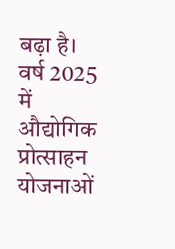बढ़ा है।
वर्ष 2025 में औद्योगिक प्रोत्साहन योजनाओं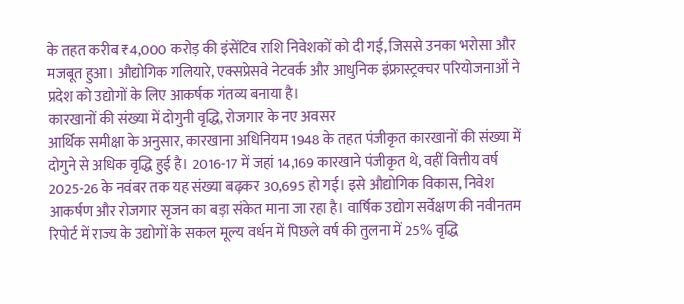के तहत करीब ₹4,000 करोड़ की इंसेंटिव राशि निवेशकों को दी गई, जिससे उनका भरोसा और मजबूत हुआ। औद्योगिक गलियारे, एक्सप्रेसवे नेटवर्क और आधुनिक इंफ्रास्ट्रक्चर परियोजनाओं ने प्रदेश को उद्योगों के लिए आकर्षक गंतव्य बनाया है।
कारखानों की संख्या में दोगुनी वृद्धि, रोजगार के नए अवसर
आर्थिक समीक्षा के अनुसार, कारखाना अधिनियम 1948 के तहत पंजीकृत कारखानों की संख्या में दोगुने से अधिक वृद्धि हुई है। 2016-17 में जहां 14,169 कारखाने पंजीकृत थे, वहीं वित्तीय वर्ष 2025-26 के नवंबर तक यह संख्या बढ़कर 30,695 हो गई। इसे औद्योगिक विकास, निवेश आकर्षण और रोजगार सृजन का बड़ा संकेत माना जा रहा है। वार्षिक उद्योग सर्वेक्षण की नवीनतम रिपोर्ट में राज्य के उद्योगों के सकल मूल्य वर्धन में पिछले वर्ष की तुलना में 25% वृद्धि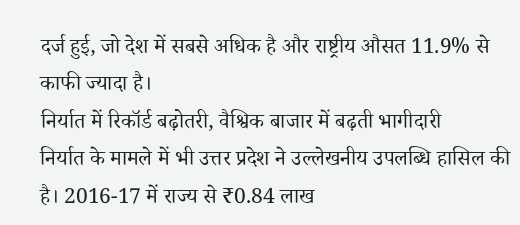दर्ज हुई, जो देश में सबसे अधिक है और राष्ट्रीय औसत 11.9% से काफी ज्यादा है।
निर्यात में रिकॉर्ड बढ़ोतरी, वैश्विक बाजार में बढ़ती भागीदारी
निर्यात के मामले में भी उत्तर प्रदेश ने उल्लेखनीय उपलब्धि हासिल की है। 2016-17 में राज्य से ₹0.84 लाख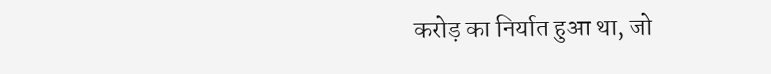करोड़ का निर्यात हुआ था, जो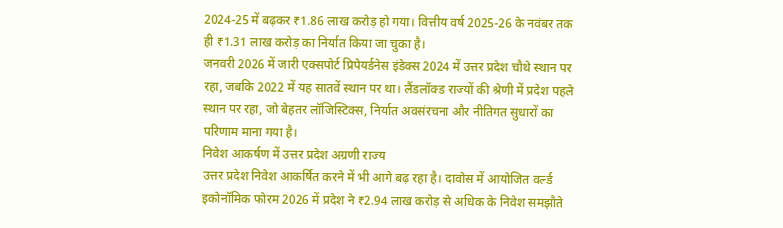2024-25 में बढ़कर ₹1.86 लाख करोड़ हो गया। वित्तीय वर्ष 2025-26 के नवंबर तक ही ₹1.31 लाख करोड़ का निर्यात किया जा चुका है।
जनवरी 2026 में जारी एक्सपोर्ट प्रिपेयर्डनेस इंडेक्स 2024 में उत्तर प्रदेश चौथे स्थान पर रहा, जबकि 2022 में यह सातवें स्थान पर था। लैंडलॉक्ड राज्यों की श्रेणी में प्रदेश पहले स्थान पर रहा, जो बेहतर लॉजिस्टिक्स, निर्यात अवसंरचना और नीतिगत सुधारों का परिणाम माना गया है।
निवेश आकर्षण में उत्तर प्रदेश अग्रणी राज्य
उत्तर प्रदेश निवेश आकर्षित करने में भी आगे बढ़ रहा है। दावोस में आयोजित वर्ल्ड इकोनॉमिक फोरम 2026 में प्रदेश ने ₹2.94 लाख करोड़ से अधिक के निवेश समझौते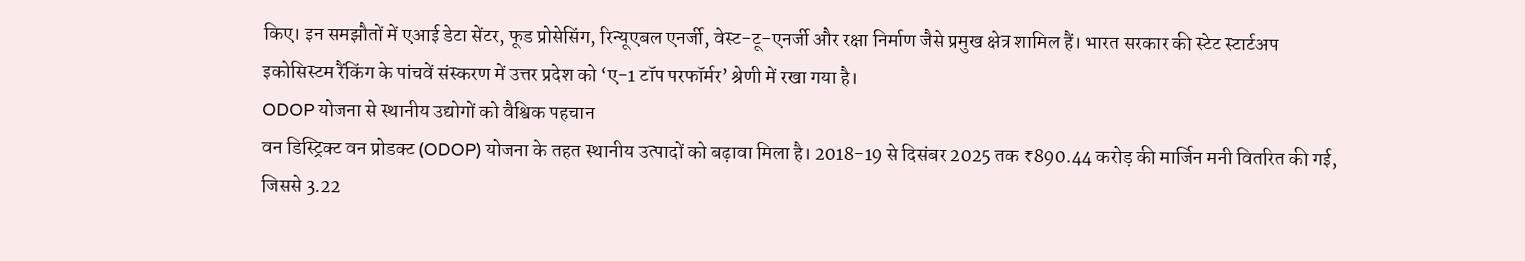किए। इन समझौतों में एआई डेटा सेंटर, फूड प्रोसेसिंग, रिन्यूएबल एनर्जी, वेस्ट-टू-एनर्जी और रक्षा निर्माण जैसे प्रमुख क्षेत्र शामिल हैं। भारत सरकार की स्टेट स्टार्टअप इकोसिस्टम रैंकिंग के पांचवें संस्करण में उत्तर प्रदेश को ‘ए-1 टॉप परफॉर्मर’ श्रेणी में रखा गया है।
ODOP योजना से स्थानीय उद्योगों को वैश्विक पहचान
वन डिस्ट्रिक्ट वन प्रोडक्ट (ODOP) योजना के तहत स्थानीय उत्पादों को बढ़ावा मिला है। 2018-19 से दिसंबर 2025 तक ₹890.44 करोड़ की मार्जिन मनी वितरित की गई, जिससे 3.22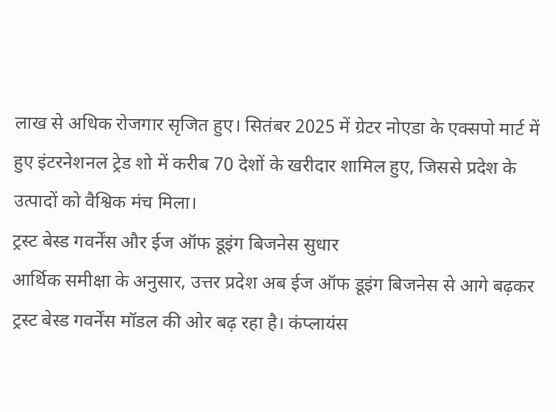लाख से अधिक रोजगार सृजित हुए। सितंबर 2025 में ग्रेटर नोएडा के एक्सपो मार्ट में हुए इंटरनेशनल ट्रेड शो में करीब 70 देशों के खरीदार शामिल हुए, जिससे प्रदेश के उत्पादों को वैश्विक मंच मिला।
ट्रस्ट बेस्ड गवर्नेंस और ईज ऑफ डूइंग बिजनेस सुधार
आर्थिक समीक्षा के अनुसार, उत्तर प्रदेश अब ईज ऑफ डूइंग बिजनेस से आगे बढ़कर ट्रस्ट बेस्ड गवर्नेंस मॉडल की ओर बढ़ रहा है। कंप्लायंस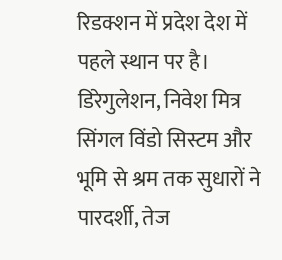रिडक्शन में प्रदेश देश में पहले स्थान पर है। डिरेगुलेशन, निवेश मित्र सिंगल विंडो सिस्टम और भूमि से श्रम तक सुधारों ने पारदर्शी, तेज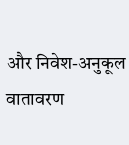और निवेश-अनुकूल वातावरण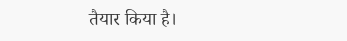तैयार किया है।